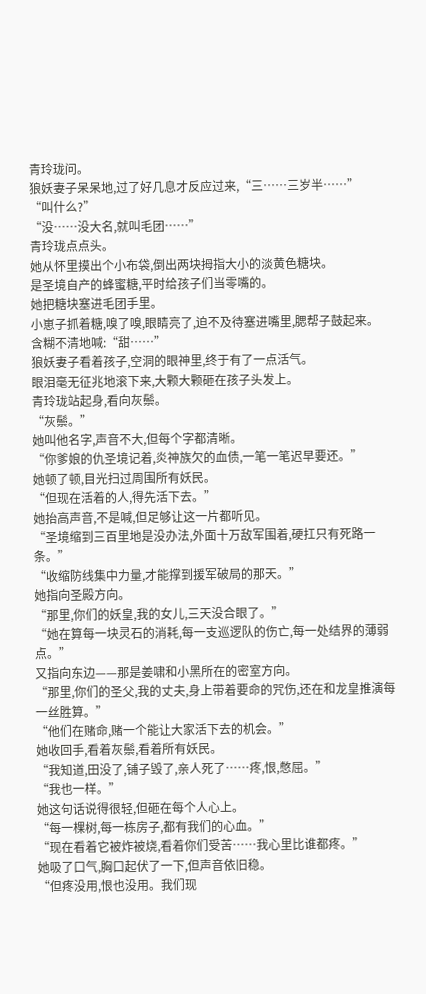青玲珑问。
狼妖妻子呆呆地,过了好几息才反应过来,“三……三岁半……”
“叫什么?”
“没……没大名,就叫毛团……”
青玲珑点点头。
她从怀里摸出个小布袋,倒出两块拇指大小的淡黄色糖块。
是圣境自产的蜂蜜糖,平时给孩子们当零嘴的。
她把糖块塞进毛团手里。
小崽子抓着糖,嗅了嗅,眼睛亮了,迫不及待塞进嘴里,腮帮子鼓起来。
含糊不清地喊:“甜……”
狼妖妻子看着孩子,空洞的眼神里,终于有了一点活气。
眼泪毫无征兆地滚下来,大颗大颗砸在孩子头发上。
青玲珑站起身,看向灰鬃。
“灰鬃。”
她叫他名字,声音不大,但每个字都清晰。
“你爹娘的仇圣境记着,炎神族欠的血债,一笔一笔迟早要还。”
她顿了顿,目光扫过周围所有妖民。
“但现在活着的人,得先活下去。”
她抬高声音,不是喊,但足够让这一片都听见。
“圣境缩到三百里地是没办法,外面十万敌军围着,硬扛只有死路一条。”
“收缩防线集中力量,才能撑到援军破局的那天。”
她指向圣殿方向。
“那里,你们的妖皇,我的女儿,三天没合眼了。”
“她在算每一块灵石的消耗,每一支巡逻队的伤亡,每一处结界的薄弱点。”
又指向东边——那是姜啸和小黑所在的密室方向。
“那里,你们的圣父,我的丈夫,身上带着要命的咒伤,还在和龙皇推演每一丝胜算。”
“他们在赌命,赌一个能让大家活下去的机会。”
她收回手,看着灰鬃,看着所有妖民。
“我知道,田没了,铺子毁了,亲人死了……疼,恨,憋屈。”
“我也一样。”
她这句话说得很轻,但砸在每个人心上。
“每一棵树,每一栋房子,都有我们的心血。”
“现在看着它被炸被烧,看着你们受苦……我心里比谁都疼。”
她吸了口气,胸口起伏了一下,但声音依旧稳。
“但疼没用,恨也没用。我们现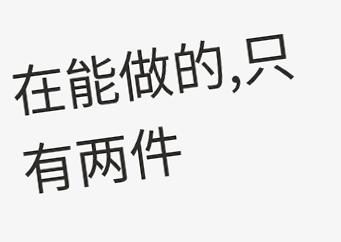在能做的,只有两件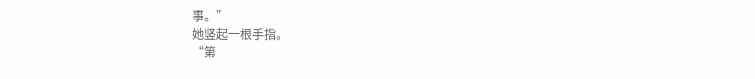事。”
她竖起一根手指。
“第